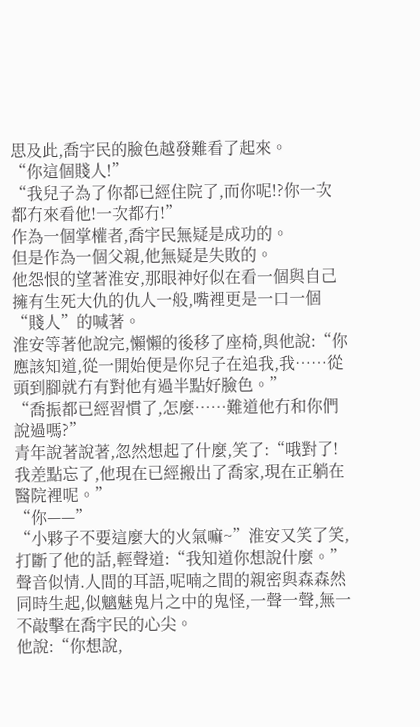思及此,喬宇民的臉色越發難看了起來。
“你這個賤人!”
“我兒子為了你都已經住院了,而你呢!?你一次都冇來看他!一次都冇!”
作為一個掌權者,喬宇民無疑是成功的。
但是作為一個父親,他無疑是失敗的。
他怨恨的望著淮安,那眼神好似在看一個與自己擁有生死大仇的仇人一般,嘴裡更是一口一個“賤人”的喊著。
淮安等著他說完,懶懶的後移了座椅,與他說:“你應該知道,從一開始便是你兒子在追我,我……從頭到腳就冇有對他有過半點好臉色。”
“喬振都已經習慣了,怎麼……難道他冇和你們說過嗎?”
青年說著說著,忽然想起了什麼,笑了:“哦對了!我差點忘了,他現在已經搬出了喬家,現在正躺在醫院裡呢。”
“你——”
“小夥子不要這麼大的火氣嘛~”淮安又笑了笑,打斷了他的話,輕聲道:“我知道你想說什麼。”
聲音似情.人間的耳語,呢喃之間的親密與森森然同時生起,似魑魅鬼片之中的鬼怪,一聲一聲,無一不敲擊在喬宇民的心尖。
他說:“你想說,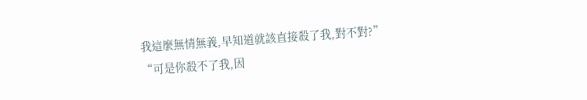我這麼無情無義,早知道就該直接殺了我,對不對?”
“可是你殺不了我,因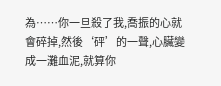為……你一旦殺了我,喬振的心就會碎掉,然後‘砰’的一聲,心臟變成一灘血泥,就算你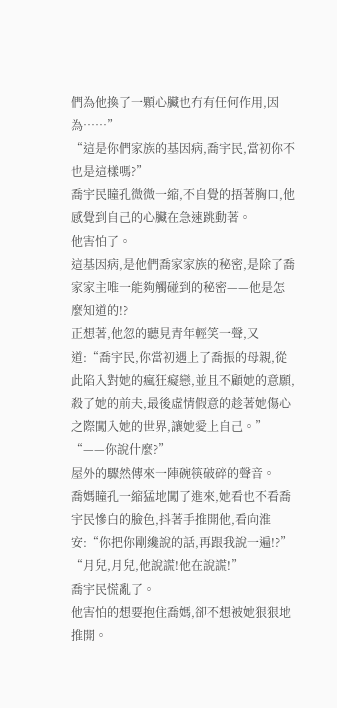們為他換了一顆心臟也冇有任何作用,因為……”
“這是你們家族的基因病,喬宇民,當初你不也是這樣嗎?”
喬宇民瞳孔微微一縮,不自覺的捂著胸口,他感覺到自己的心臟在急速跳動著。
他害怕了。
這基因病,是他們喬家家族的秘密,是除了喬家家主唯一能夠觸碰到的秘密——他是怎麼知道的!?
正想著,他忽的聽見青年輕笑一聲,又道:“喬宇民,你當初遇上了喬振的母親,從此陷入對她的瘋狂癡戀,並且不顧她的意願,殺了她的前夫,最後虛情假意的趁著她傷心之際闖入她的世界,讓她愛上自己。”
“——你說什麼?”
屋外的驟然傳來一陣碗筷破碎的聲音。
喬媽瞳孔一縮猛地闖了進來,她看也不看喬宇民慘白的臉色,抖著手推開他,看向淮安:“你把你剛纔說的話,再跟我說一遍!?”
“月兒,月兒,他說謊!他在說謊!”
喬宇民慌亂了。
他害怕的想要抱住喬媽,卻不想被她狠狠地推開。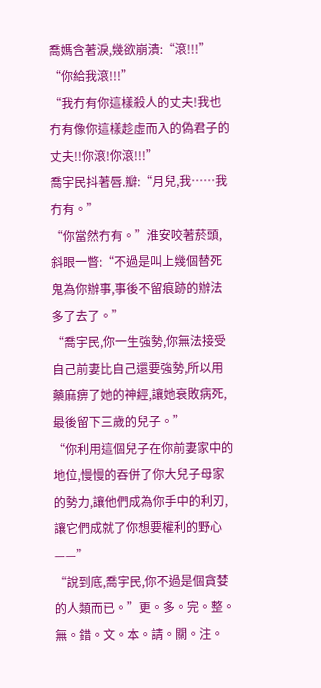喬媽含著淚,幾欲崩潰:“滾!!!”
“你給我滾!!!”
“我冇有你這樣殺人的丈夫!我也冇有像你這樣趁虛而入的偽君子的丈夫!!你滾!你滾!!!”
喬宇民抖著唇.瓣:“月兒,我……我冇有。”
“你當然冇有。”淮安咬著菸頭,斜眼一瞥:“不過是叫上幾個替死鬼為你辦事,事後不留痕跡的辦法多了去了。”
“喬宇民,你一生強勢,你無法接受自己前妻比自己還要強勢,所以用藥麻痹了她的神經,讓她衰敗病死,最後留下三歲的兒子。”
“你利用這個兒子在你前妻家中的地位,慢慢的吞併了你大兒子母家的勢力,讓他們成為你手中的利刃,讓它們成就了你想要權利的野心——”
“說到底,喬宇民,你不過是個貪婪的人類而已。”更。多。完。整。無。錯。文。本。請。關。注。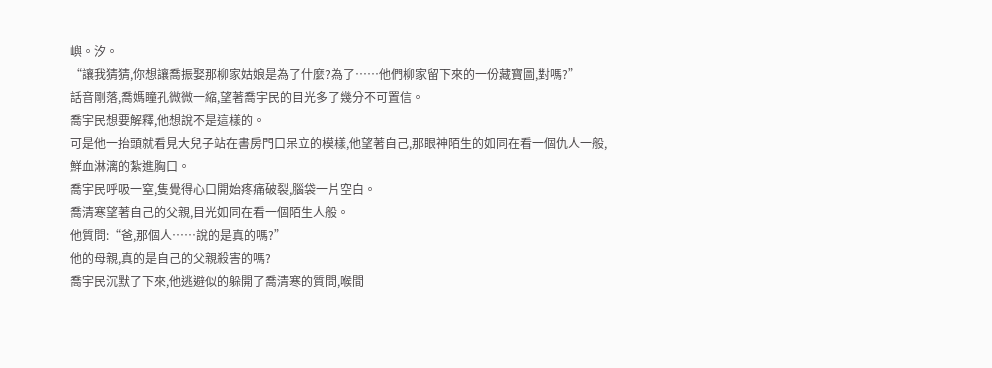嶼。汐。
“讓我猜猜,你想讓喬振娶那柳家姑娘是為了什麼?為了……他們柳家留下來的一份藏寶圖,對嗎?”
話音剛落,喬媽瞳孔微微一縮,望著喬宇民的目光多了幾分不可置信。
喬宇民想要解釋,他想說不是這樣的。
可是他一抬頭就看見大兒子站在書房門口呆立的模樣,他望著自己,那眼神陌生的如同在看一個仇人一般,鮮血淋漓的紮進胸口。
喬宇民呼吸一窒,隻覺得心口開始疼痛破裂,腦袋一片空白。
喬清寒望著自己的父親,目光如同在看一個陌生人般。
他質問:“爸,那個人……說的是真的嗎?”
他的母親,真的是自己的父親殺害的嗎?
喬宇民沉默了下來,他逃避似的躲開了喬清寒的質問,喉間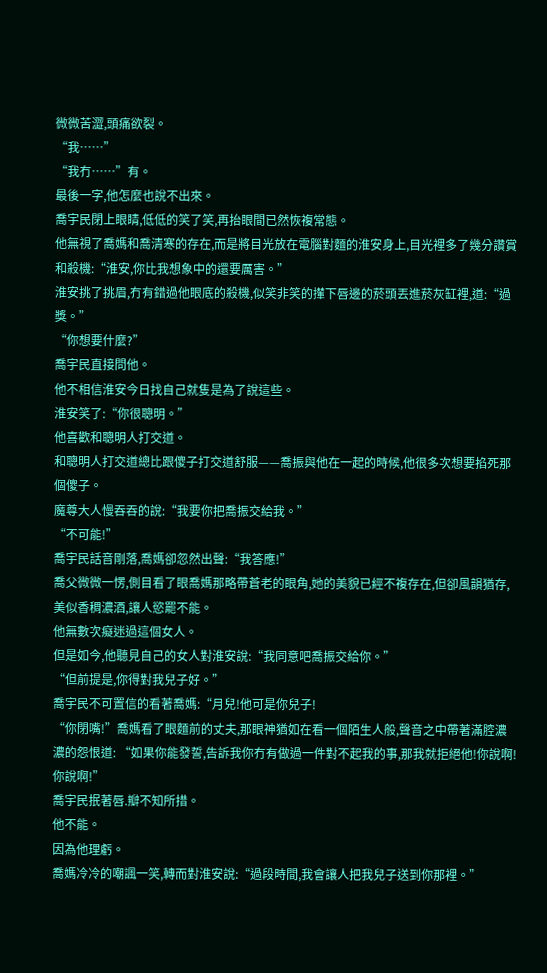微微苦澀,頭痛欲裂。
“我……”
“我冇……”有。
最後一字,他怎麼也說不出來。
喬宇民閉上眼睛,低低的笑了笑,再抬眼間已然恢複常態。
他無視了喬媽和喬清寒的存在,而是將目光放在電腦對麵的淮安身上,目光裡多了幾分讚賞和殺機:“淮安,你比我想象中的還要厲害。”
淮安挑了挑眉,冇有錯過他眼底的殺機,似笑非笑的攆下唇邊的菸頭丟進菸灰缸裡,道:“過獎。”
“你想要什麼?”
喬宇民直接問他。
他不相信淮安今日找自己就隻是為了說這些。
淮安笑了:“你很聰明。”
他喜歡和聰明人打交道。
和聰明人打交道總比跟傻子打交道舒服——喬振與他在一起的時候,他很多次想要掐死那個傻子。
魔尊大人慢吞吞的說:“我要你把喬振交給我。”
“不可能!”
喬宇民話音剛落,喬媽卻忽然出聲:“我答應!”
喬父微微一愣,側目看了眼喬媽那略帶蒼老的眼角,她的美貌已經不複存在,但卻風韻猶存,美似香稠濃酒,讓人慾罷不能。
他無數次癡迷過這個女人。
但是如今,他聽見自己的女人對淮安說:“我同意吧喬振交給你。”
“但前提是,你得對我兒子好。”
喬宇民不可置信的看著喬媽:“月兒!他可是你兒子!
“你閉嘴!”喬媽看了眼麵前的丈夫,那眼神猶如在看一個陌生人般,聲音之中帶著滿腔濃濃的怨恨道: “如果你能發誓,告訴我你冇有做過一件對不起我的事,那我就拒絕他!你說啊!你說啊!”
喬宇民抿著唇.瓣不知所措。
他不能。
因為他理虧。
喬媽冷冷的嘲諷一笑,轉而對淮安說:“過段時間,我會讓人把我兒子送到你那裡。”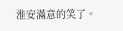淮安滿意的笑了。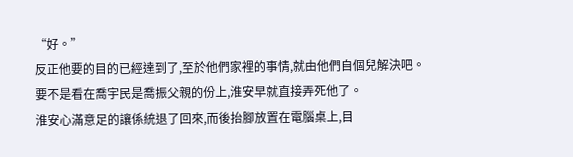“好。”
反正他要的目的已經達到了,至於他們家裡的事情,就由他們自個兒解決吧。
要不是看在喬宇民是喬振父親的份上,淮安早就直接弄死他了。
淮安心滿意足的讓係統退了回來,而後抬腳放置在電腦桌上,目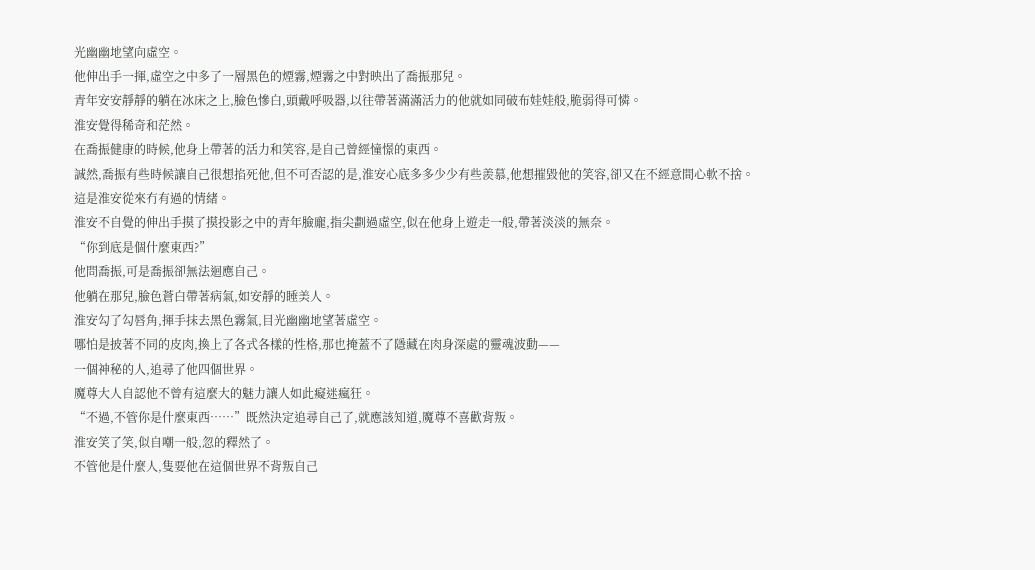光幽幽地望向虛空。
他伸出手一揮,虛空之中多了一層黑色的煙霧,煙霧之中對映出了喬振那兒。
青年安安靜靜的躺在冰床之上,臉色慘白,頭戴呼吸器,以往帶著滿滿活力的他就如同破布娃娃般,脆弱得可憐。
淮安覺得稀奇和茫然。
在喬振健康的時候,他身上帶著的活力和笑容,是自己曾經憧憬的東西。
誠然,喬振有些時候讓自己很想掐死他,但不可否認的是,淮安心底多多少少有些羨慕,他想摧毀他的笑容,卻又在不經意間心軟不捨。
這是淮安從來冇有過的情緒。
淮安不自覺的伸出手摸了摸投影之中的青年臉龐,指尖劃過虛空,似在他身上遊走一般,帶著淡淡的無奈。
“你到底是個什麼東西?”
他問喬振,可是喬振卻無法迴應自己。
他躺在那兒,臉色蒼白帶著病氣,如安靜的睡美人。
淮安勾了勾唇角,揮手抹去黑色霧氣,目光幽幽地望著虛空。
哪怕是披著不同的皮肉,換上了各式各樣的性格,那也掩蓋不了隱藏在肉身深處的靈魂波動——
一個神秘的人,追尋了他四個世界。
魔尊大人自認他不曾有這麼大的魅力讓人如此癡迷瘋狂。
“不過,不管你是什麼東西……”既然決定追尋自己了,就應該知道,魔尊不喜歡背叛。
淮安笑了笑,似自嘲一般,忽的釋然了。
不管他是什麼人,隻要他在這個世界不背叛自己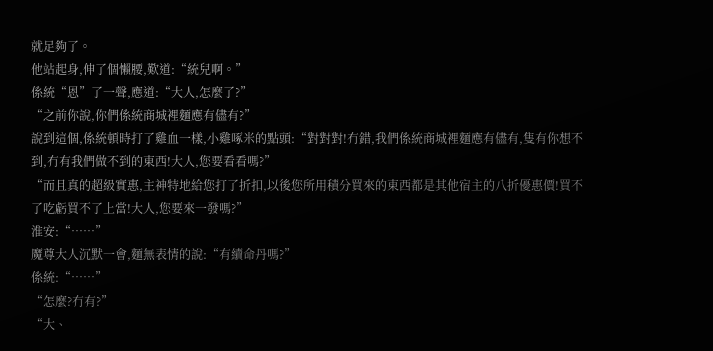就足夠了。
他站起身,伸了個懶腰,歎道:“統兒啊。”
係統“恩”了一聲,應道:“大人,怎麼了?”
“之前你說,你們係統商城裡麵應有儘有?”
說到這個,係統頓時打了雞血一樣,小雞啄米的點頭:“對對對!冇錯,我們係統商城裡麵應有儘有,隻有你想不到,冇有我們做不到的東西!大人,您要看看嗎?”
“而且真的超級實惠,主神特地給您打了折扣,以後您所用積分買來的東西都是其他宿主的八折優惠價!買不了吃虧買不了上當!大人,您要來一發嗎?”
淮安:“……”
魔尊大人沉默一會,麵無表情的說:“有續命丹嗎?”
係統:“……”
“怎麼?冇有?”
“大、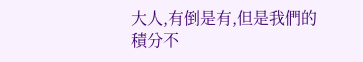大人,有倒是有,但是我們的積分不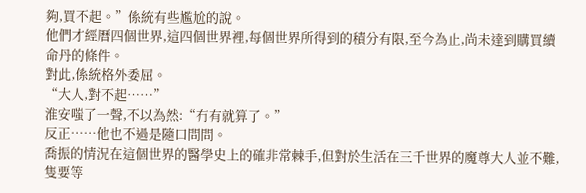夠,買不起。”係統有些尷尬的說。
他們才經曆四個世界,這四個世界裡,每個世界所得到的積分有限,至今為止,尚未達到購買續命丹的條件。
對此,係統格外委屈。
“大人,對不起……”
淮安嗤了一聲,不以為然:“冇有就算了。”
反正……他也不過是隨口問問。
喬振的情況在這個世界的醫學史上的確非常棘手,但對於生活在三千世界的魔尊大人並不難,隻要等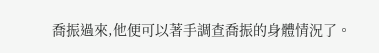喬振過來,他便可以著手調查喬振的身體情況了。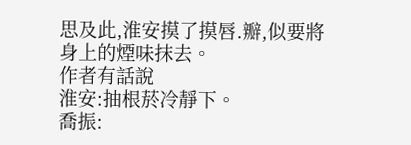思及此,淮安摸了摸唇.瓣,似要將身上的煙味抹去。
作者有話說
淮安:抽根菸冷靜下。
喬振: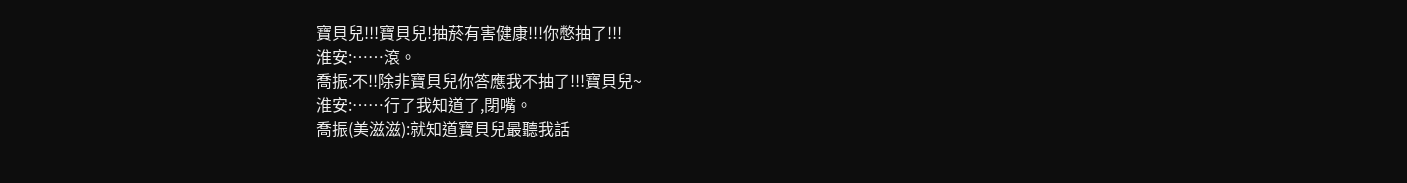寶貝兒!!!寶貝兒!抽菸有害健康!!!你憋抽了!!!
淮安:……滾。
喬振:不!!除非寶貝兒你答應我不抽了!!!寶貝兒~
淮安:……行了我知道了,閉嘴。
喬振(美滋滋):就知道寶貝兒最聽我話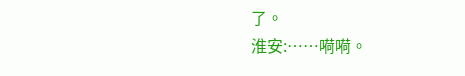了。
淮安:……嗬嗬。